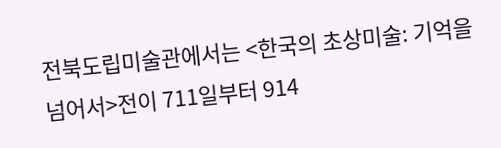전북도립미술관에서는 <한국의 초상미술: 기억을 넘어서>전이 711일부터 914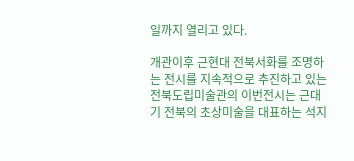일까지 열리고 있다.

개관이후 근현대 전북서화를 조명하는 전시를 지속적으로 추진하고 있는 전북도립미술관의 이번전시는 근대기 전북의 초상미술을 대표하는 석지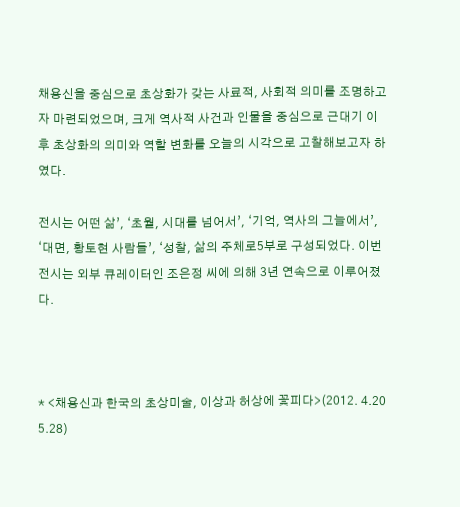채용신을 중심으로 초상화가 갖는 사료적, 사회적 의미를 조명하고자 마련되었으며, 크게 역사적 사건과 인물을 중심으로 근대기 이후 초상화의 의미와 역할 변화를 오늘의 시각으로 고찰해보고자 하였다.

전시는 어떤 삶’, ‘초월, 시대를 넘어서’, ‘기억, 역사의 그늘에서’, ‘대면, 황토현 사람들’, ‘성찰, 삶의 주체로5부로 구성되었다. 이번 전시는 외부 큐레이터인 조은정 씨에 의해 3년 연속으로 이루어졌다.



* <채용신과 한국의 초상미술, 이상과 허상에 꽃피다>(2012. 4.20 5.28)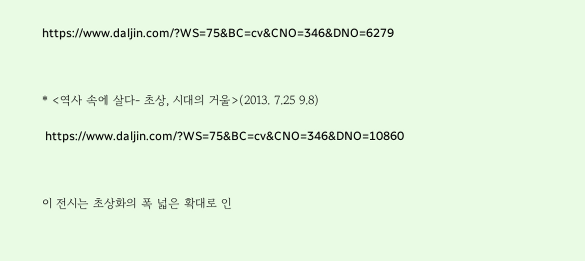https://www.daljin.com/?WS=75&BC=cv&CNO=346&DNO=6279



* <역사 속에 살다- 초상, 시대의 거울>(2013. 7.25 9.8)

 https://www.daljin.com/?WS=75&BC=cv&CNO=346&DNO=10860



이 전시는 초상화의 폭 넓은 확대로 인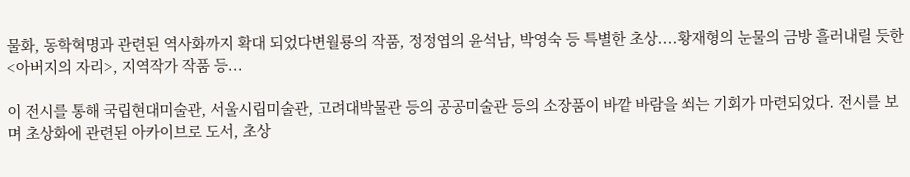물화, 동학혁명과 관련된 역사화까지 확대 되었다변월룡의 작품, 정정엽의 윤석남, 박영숙 등 특별한 초상....황재형의 눈물의 금방 흘러내릴 듯한 <아버지의 자리>, 지역작가 작품 등...

이 전시를 통해 국립현대미술관, 서울시립미술관, 고려대박물관 등의 공공미술관 등의 소장품이 바깥 바람을 쐬는 기회가 마련되었다. 전시를 보며 초상화에 관련된 아카이브로 도서, 초상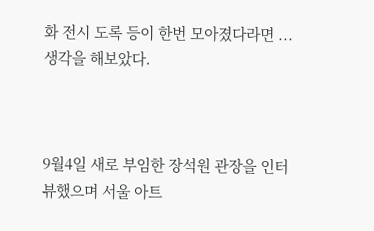화 전시 도록 등이 한번 모아졌다라면 ...생각을 해보았다.



9월4일 새로 부임한 장석원 관장을 인터뷰했으며 서울 아트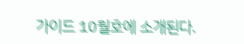가이드 10월호에 소개된다.